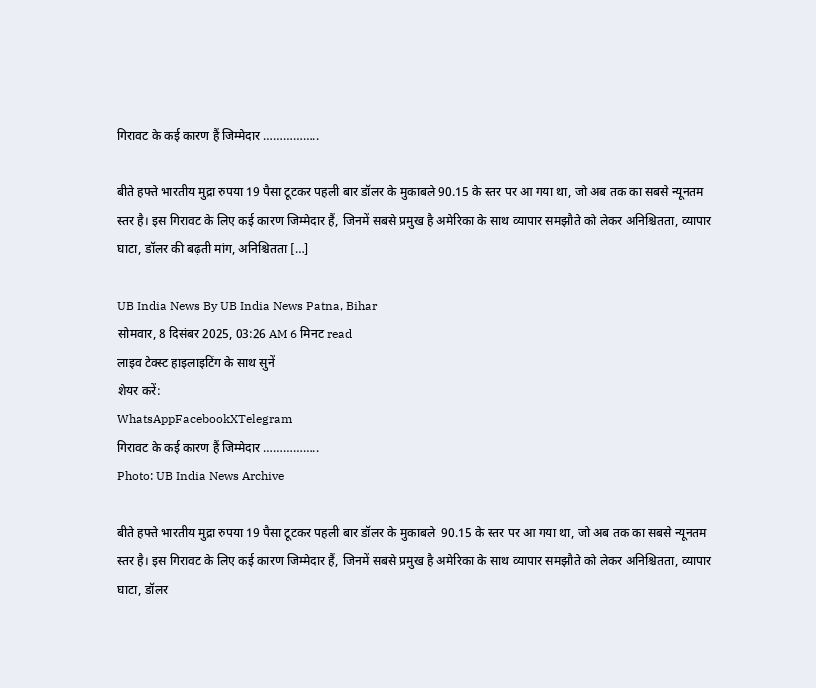गिरावट के कई कारण हैं जिम्मेदार ……………..

बीते हफ्ते भारतीय मुद्रा रुपया 19 पैसा टूटकर पहली बार डॉलर के मुकाबले 90.15 के स्तर पर आ गया था, जो अब तक का सबसे न्यूनतम स्तर है। इस गिरावट के लिए कई कारण जिम्मेदार हैं, जिनमें सबसे प्रमुख है अमेरिका के साथ व्यापार समझौते को लेकर अनिश्चितता, व्यापार घाटा, डॉलर की बढ़ती मांग, अनिश्चितता […]

UB India News By UB India News Patna, Bihar
सोमवार, 8 दिसंबर 2025, 03:26 AM 6 मिनट read
लाइव टेक्स्ट हाइलाइटिंग के साथ सुनें
शेयर करें:
WhatsAppFacebookXTelegram
गिरावट के कई कारण हैं जिम्मेदार ……………..
Photo: UB India News Archive

बीते हफ्ते भारतीय मुद्रा रुपया 19 पैसा टूटकर पहली बार डॉलर के मुकाबले  90.15 के स्तर पर आ गया था, जो अब तक का सबसे न्यूनतम स्तर है। इस गिरावट के लिए कई कारण जिम्मेदार हैं, जिनमें सबसे प्रमुख है अमेरिका के साथ व्यापार समझौते को लेकर अनिश्चितता, व्यापार घाटा, डॉलर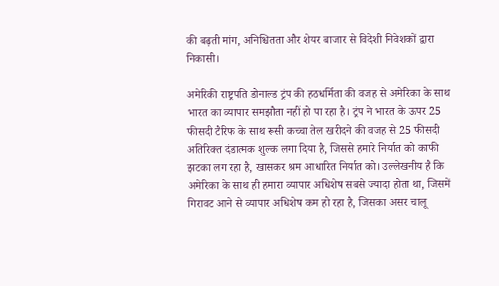की बढ़ती मांग, अनिश्चितता और शेयर बाजार से विदेशी निवेशकों द्वारा निकासी।

अमेरिकी राष्ट्रपति डोनाल्ड ट्रंप की हठधर्मिता की वजह से अमेरिका के साथ भारत का व्यापार समझौता नहीं हो पा रहा है। ट्रंप ने भारत के ऊपर 25 फीसदी टैरिफ के साथ रूसी कच्चा तेल खरीदने की वजह से 25 फीसदी अतिरिक्त दंडात्मक शुल्क लगा दिया है, जिससे हमारे निर्यात को काफी झटका लग रहा है, खासकर श्रम आधारित निर्यात को। उल्लेखनीय है कि अमेरिका के साथ ही हमारा व्यापार अधिशेष सबसे ज्यादा होता था, जिसमें गिरावट आने से व्यापार अधिशेष कम हो रहा है, जिसका असर चालू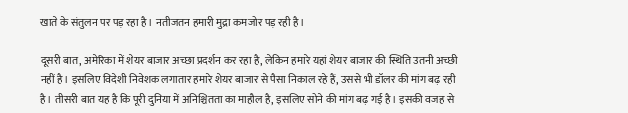खाते के संतुलन पर पड़ रहा है। नतीजतन हमारी मुद्रा कमजोर पड़ रही है।

दूसरी बात, अमेरिका में शेयर बाजार अच्छा प्रदर्शन कर रहा है, लेकिन हमारे यहां शेयर बाजार की स्थिति उतनी अच्छी नहीं है। इसलिए विदेशी निवेशक लगातार हमारे शेयर बाजार से पैसा निकाल रहे हैं, उससे भी डॉलर की मांग बढ़ रही है। तीसरी बात यह है कि पूरी दुनिया में अनिश्चितता का माहौल है, इसलिए सोने की मांग बढ़ गई है। इसकी वजह से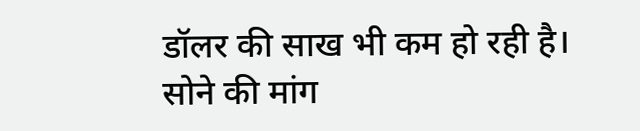डॉलर की साख भी कम हो रही है। सोने की मांग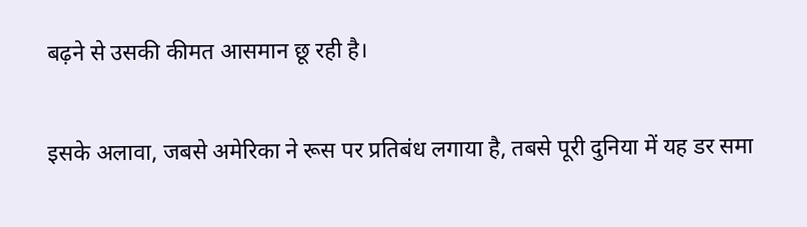बढ़ने से उसकी कीमत आसमान छू रही है।

इसके अलावा, जबसे अमेरिका ने रूस पर प्रतिबंध लगाया है, तबसे पूरी दुनिया में यह डर समा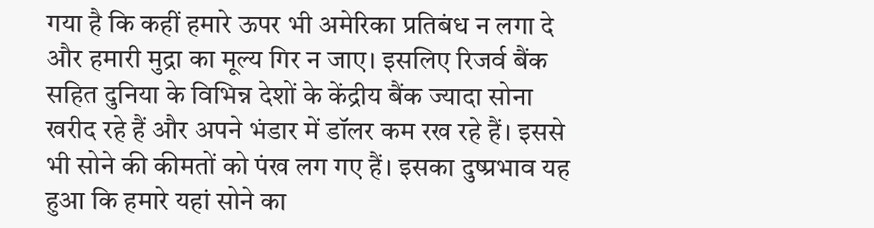गया है कि कहीं हमारे ऊपर भी अमेरिका प्रतिबंध न लगा दे और हमारी मुद्रा का मूल्य गिर न जाए। इसलिए रिजर्व बैंक सहित दुनिया के विभिन्न देशों के केंद्रीय बैंक ज्यादा सोना खरीद रहे हैं और अपने भंडार में डॉलर कम रख रहे हैं। इससे भी सोने की कीमतों को पंख लग गए हैं। इसका दुष्प्रभाव यह हुआ कि हमारे यहां सोने का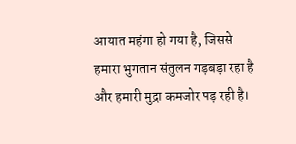आयात महंगा हो गया है, जिससे हमारा भुगतान संतुलन गड़बड़ा रहा है और हमारी मुद्रा कमजोर पड़ रही है।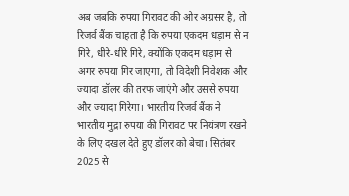अब जबकि रुपया गिरावट की ओर अग्रसर है, तो रिजर्व बैंक चाहता है कि रुपया एकदम धड़ाम से न गिरे, धीरे-धीरे गिरे, क्योंकि एकदम धड़ाम से अगर रुपया गिर जाएगा, तो विदेशी निवेशक और ज्यादा डॉलर की तरफ जाएंगे और उससे रुपया और ज्यादा गिरेगा। भारतीय रिजर्व बैंक ने भारतीय मुद्रा रुपया की गिरावट पर नियंत्रण रखने के लिए दखल देते हुए डॉलर को बेचा। सितंबर 2025 से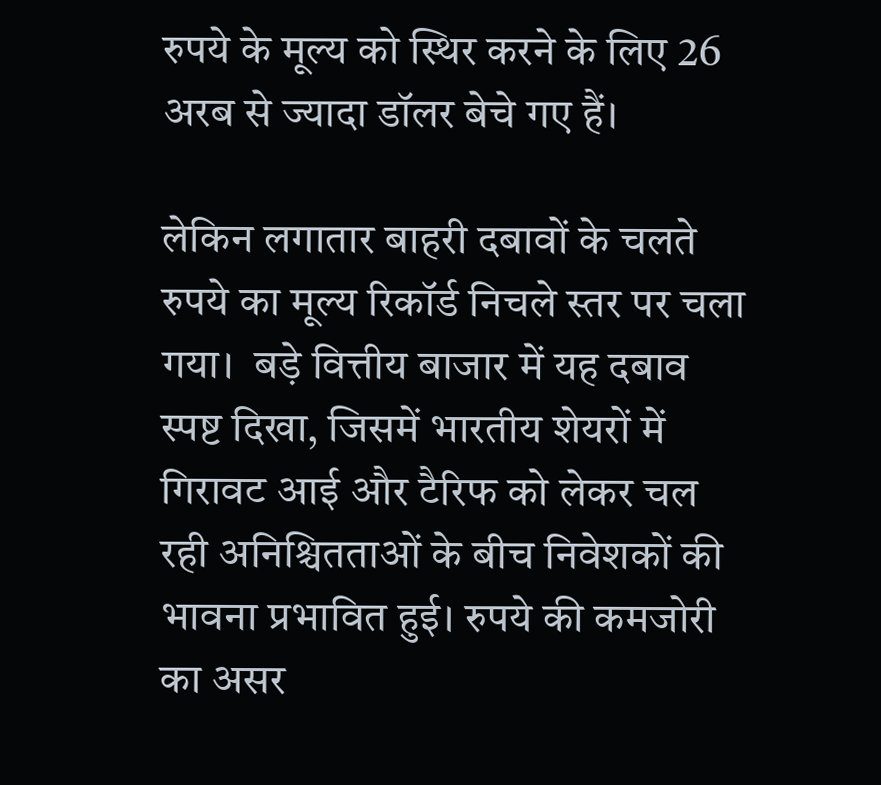रुपये के मूल्य को स्थिर करने के लिए 26 अरब से ज्यादा डॉलर बेचे गए हैं।

लेकिन लगातार बाहरी दबावों के चलते रुपये का मूल्य रिकॉर्ड निचले स्तर पर चला गया।  बड़े वित्तीय बाजार में यह दबाव स्पष्ट दिखा, जिसमें भारतीय शेयरों में गिरावट आई और टैरिफ को लेकर चल रही अनिश्चितताओं के बीच निवेशकों की भावना प्रभावित हुई। रुपये की कमजोरी का असर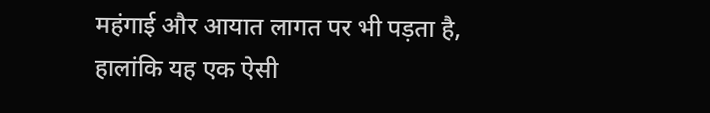महंगाई और आयात लागत पर भी पड़ता है, हालांकि यह एक ऐसी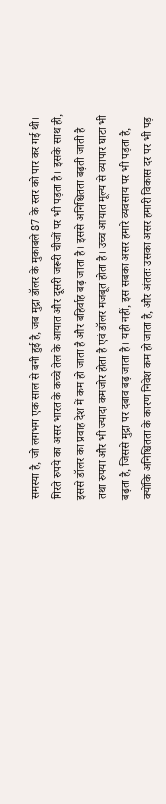समस्या है, जो लगभग एक साल से बनी हुई है, जब मुद्रा डॉलर के मुकाबले 87 के स्तर को पार कर गई थी। गिरते रुपये का असर भारत के कच्चे तेल के आयात और दूसरी जरूरी चीजों पर भी पड़ता है। इसके साथ ही, इससे डॉलर का प्रवाह देश में कम हो जाता है और बहिर्वाह बढ़ जाता है। इससे अनिश्चितता बढ़ती जाती है तथा रुपया और भी ज्यादा कमजोर होता है एवं डॉलर मजबूत होता है। उच्च आयात मूल्य से व्यापार घाटा भी बढ़ता है, जिससे मुद्रा पर दबाव बढ़ जाता है। यही नहीं, इस सबका असर हमारे व्यवसाय पर भी पड़ता है, क्योंकि अनिश्चितता के कारण निवेश कम हो जाता है, और अंततः उसका असर हमारी विकास दर पर भी पड़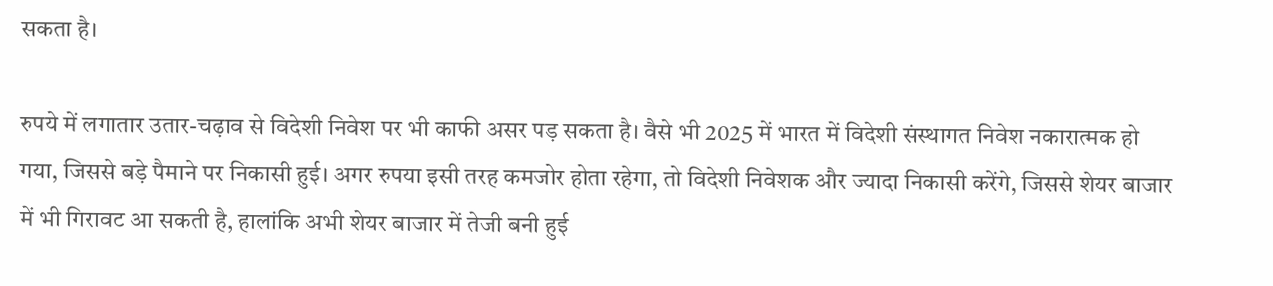सकता है।

रुपये में लगातार उतार-चढ़ाव से विदेशी निवेश पर भी काफी असर पड़ सकता है। वैसे भी 2025 में भारत में विदेशी संस्थागत निवेश नकारात्मक हो गया, जिससे बड़े पैमाने पर निकासी हुई। अगर रुपया इसी तरह कमजोर होता रहेगा, तो विदेशी निवेशक और ज्यादा निकासी करेंगे, जिससे शेयर बाजार में भी गिरावट आ सकती है, हालांकि अभी शेयर बाजार में तेजी बनी हुई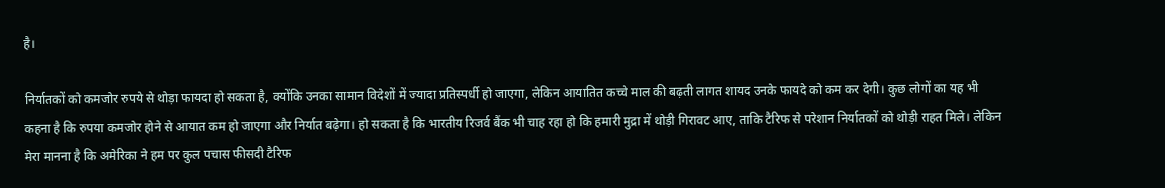है।

निर्यातकों को कमजोर रुपये से थोड़ा फायदा हो सकता है, क्योंकि उनका सामान विदेशों में ज्यादा प्रतिस्पर्धी हो जाएगा, लेकिन आयातित कच्चे माल की बढ़ती लागत शायद उनके फायदे को कम कर देगी। कुछ लोगों का यह भी कहना है कि रुपया कमजोर होने से आयात कम हो जाएगा और निर्यात बढ़ेगा। हो सकता है कि भारतीय रिजर्व बैंक भी चाह रहा हो कि हमारी मुद्रा में थोड़ी गिरावट आए, ताकि टैरिफ से परेशान निर्यातकों को थोड़ी राहत मिले। लेकिन मेरा मानना है कि अमेरिका ने हम पर कुल पचास फीसदी टैरिफ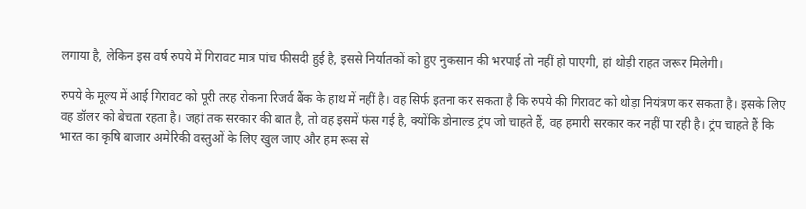लगाया है, लेकिन इस वर्ष रुपये में गिरावट मात्र पांच फीसदी हुई है, इससे निर्यातकों को हुए नुकसान की भरपाई तो नहीं हो पाएगी, हां थोड़ी राहत जरूर मिलेगी।

रुपये के मूल्य में आई गिरावट को पूरी तरह रोकना रिजर्व बैंक के हाथ में नहीं है। वह सिर्फ इतना कर सकता है कि रुपये की गिरावट को थोड़ा नियंत्रण कर सकता है। इसके लिए वह डॉलर को बेचता रहता है। जहां तक सरकार की बात है, तो वह इसमें फंस गई है, क्योंकि डोनाल्ड ट्रंप जो चाहते हैं, वह हमारी सरकार कर नहीं पा रही है। ट्रंप चाहते हैं कि भारत का कृषि बाजार अमेरिकी वस्तुओं के लिए खुल जाए और हम रूस से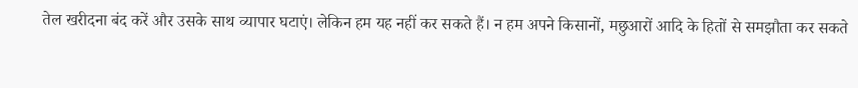तेल खरीदना बंद करें और उसके साथ व्यापार घटाएं। लेकिन हम यह नहीं कर सकते हैं। न हम अपने किसानों, मछुआरों आदि के हितों से समझौता कर सकते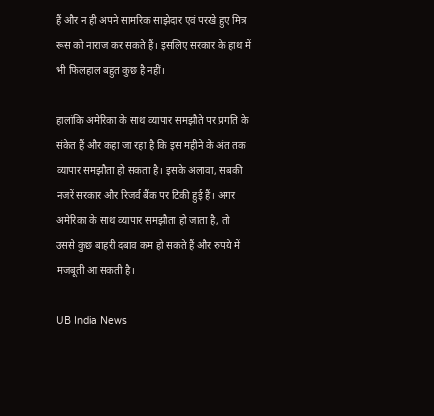हैं और न ही अपने सामरिक साझेदार एवं परखे हुए मित्र रूस को नाराज कर सकते हैं। इसलिए सरकार के हाथ में भी फिलहाल बहुत कुछ है नहीं।

हालांकि अमेरिका के साथ व्यापार समझौते पर प्रगति के संकेत हैं और कहा जा रहा है कि इस महीने के अंत तक व्यापार समझौता हो सकता है। इसके अलावा, सबकी नजरें सरकार और रिजर्व बैंक पर टिकी हुई हैं। अगर अमेरिका के साथ व्यापार समझौता हो जाता है, तो उससे कुछ बाहरी दबाव कम हो सकते हैं और रुपये में मजबूती आ सकती है।

UB India News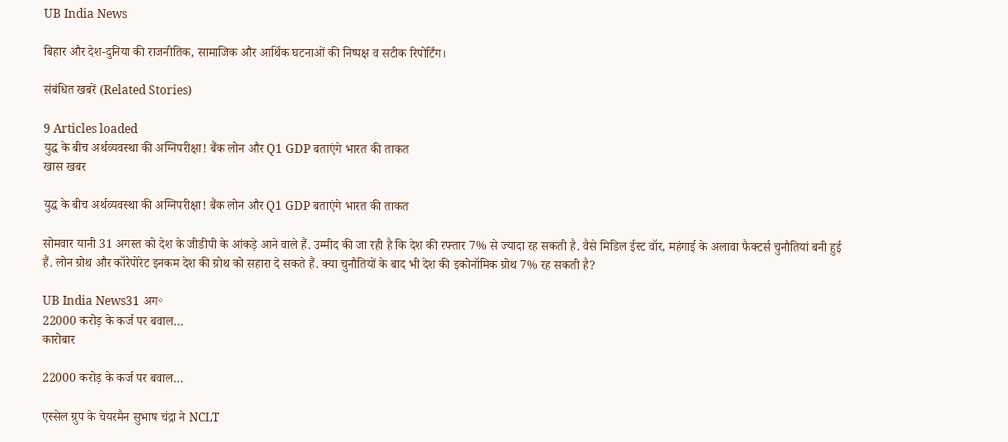UB India News

बिहार और देश-दुनिया की राजनीतिक, सामाजिक और आर्थिक घटनाओं की निष्पक्ष व सटीक रिपोर्टिंग।

संबंधित खबरें (Related Stories)

9 Articles loaded
युद्ध के बीच अर्थव्यवस्था की अग्निपरीक्षा! बैंक लोन और Q1 GDP बताएंगे भारत की ताकत
खास खबर

युद्ध के बीच अर्थव्यवस्था की अग्निपरीक्षा! बैंक लोन और Q1 GDP बताएंगे भारत की ताकत

सोमवार यानी 31 अगस्त को देश के जीडीपी के आंकड़े आने वाले हैं. उम्मीद की जा रही है कि देश की रफ्तार 7% से ज्यादा रह सकती है. वैसे मिडिल ईस्ट वॉर, महंगाई के अलावा फैक्टर्स चुनौतियां बनी हुई हैं. लोन ग्रोथ और कॉरेपोरेट इनकम देश की ग्रोथ को सहारा दे सकते हैं. क्या चुनौतियों के बाद भी देश की इकोनॉमिक ग्रोथ 7% रह सकती है?

UB India News31 अग॰
22000 करोड़ के कर्ज पर बवाल…
कारोबार

22000 करोड़ के कर्ज पर बवाल…

एस्सेल ग्रुप के चेयरमैन सुभाष चंद्रा ने NCLT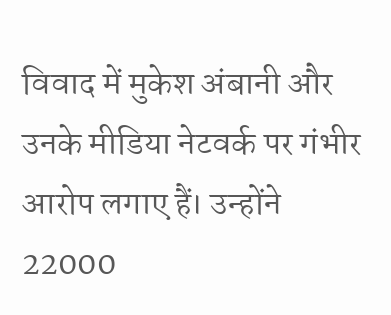विवाद में मुकेश अंबानी और उनके मीडिया नेटवर्क पर गंभीर आरोप लगाए हैं। उन्होंने 22000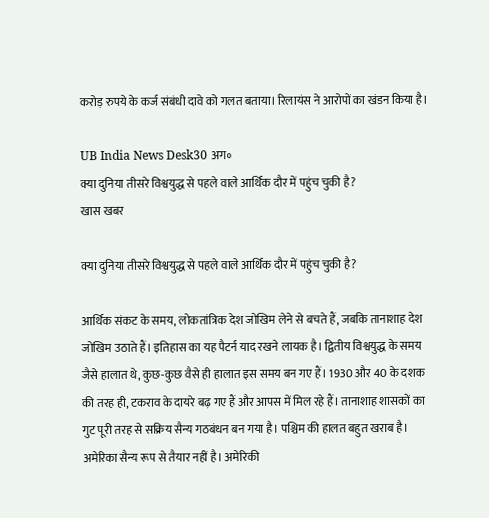करोड़ रुपये के कर्ज संबंधी दावे को गलत बताया। रिलायंस ने आरोपों का खंडन किया है।

UB India News Desk30 अग॰
क्या दुनिया तीसरे विश्वयुद्ध से पहले वाले आर्थिक दौर में पहुंच चुकी है?
खास खबर

क्या दुनिया तीसरे विश्वयुद्ध से पहले वाले आर्थिक दौर में पहुंच चुकी है?

आर्थिक संकट के समय, लोकतांत्रिक देश जोखिम लेने से बचते हैं, जबकि तानाशाह देश जोखिम उठाते हैं। इतिहास का यह पैटर्न याद रखने लायक है। द्वितीय विश्वयुद्ध के समय जैसे हालात थे, कुछ-कुछ वैसे ही हालात इस समय बन गए हैं। 1930 और 40 के दशक की तरह ही, टकराव के दायरे बढ़ गए हैं और आपस में मिल रहे हैं। तानाशाह शासकों का गुट पूरी तरह से सक्रिय सैन्य गठबंधन बन गया है। पश्चिम की हालत बहुत खराब है। अमेरिका सैन्य रूप से तैयार नहीं है। अमेरिकी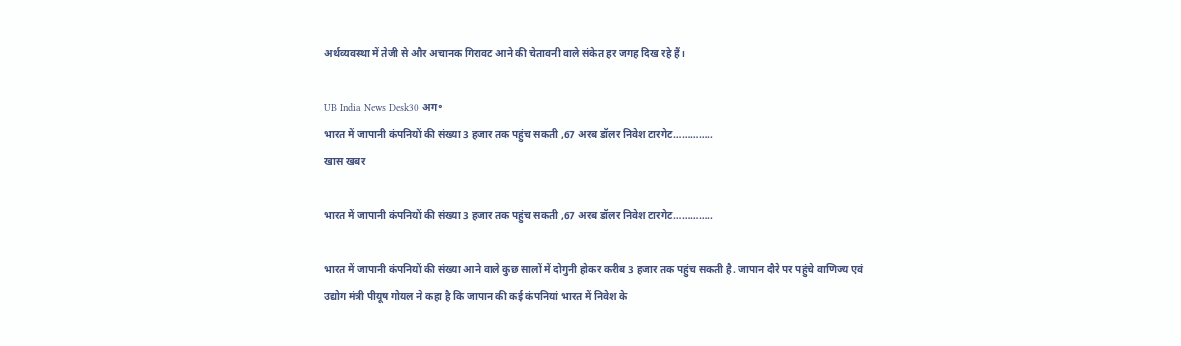अर्थव्यवस्था में तेजी से और अचानक गिरावट आने की चेतावनी वाले संकेत हर जगह दिख रहे हैं।

UB India News Desk30 अग॰
भारत में जापानी कंपनियों की संख्या 3 हजार तक पहुंच सकती ,67 अरब डॉलर निवेश टारगेट…………..
खास खबर

भारत में जापानी कंपनियों की संख्या 3 हजार तक पहुंच सकती ,67 अरब डॉलर निवेश टारगेट…………..

भारत में जापानी कंपनियों की संख्या आने वाले कुछ सालों में दोगुनी होकर करीब 3 हजार तक पहुंच सकती है. जापान दौरे पर पहुंचे वाणिज्य एवं उद्योग मंत्री पीयूष गोयल ने कहा है कि जापान की कई कंपनियां भारत में निवेश के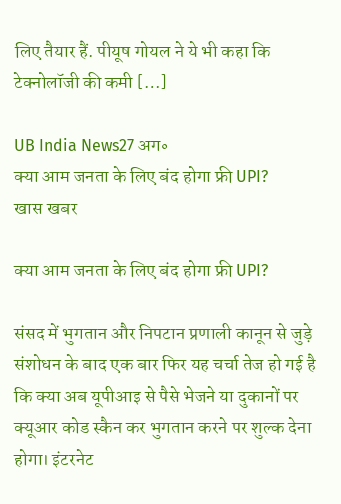लिए तैयार हैं. पीयूष गोयल ने ये भी कहा कि टेक्नोलॉजी की कमी […]

UB India News27 अग॰
क्या आम जनता के लिए बंद होगा फ्री UPI?
खास खबर

क्या आम जनता के लिए बंद होगा फ्री UPI?

संसद में भुगतान और निपटान प्रणाली कानून से जुड़े संशोधन के बाद एक बार फिर यह चर्चा तेज हो गई है कि क्या अब यूपीआइ से पैसे भेजने या दुकानों पर क्यूआर कोड स्कैन कर भुगतान करने पर शुल्क देना होगा। इंटरनेट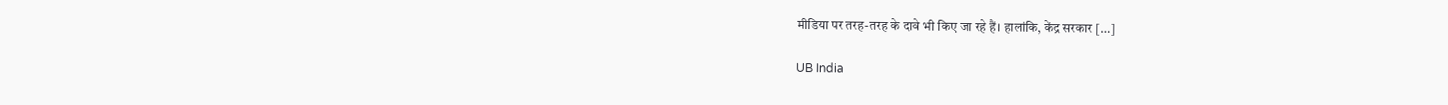मीडिया पर तरह-तरह के दावे भी किए जा रहे हैं। हालांकि, केंद्र सरकार […]

UB India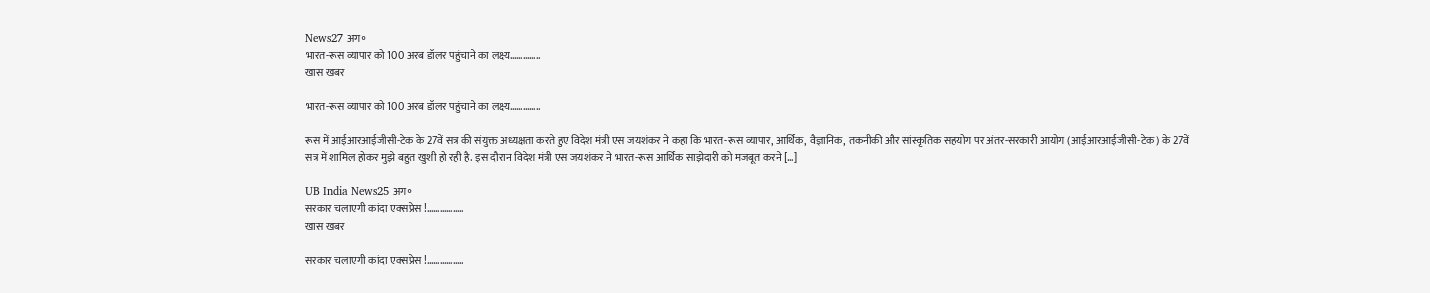News27 अग॰
भारत-रूस व्यापार को 100 अरब डॉलर पहुंचाने का लक्ष्य…………..
खास खबर

भारत-रूस व्यापार को 100 अरब डॉलर पहुंचाने का लक्ष्य…………..

रूस में आईआरआईजीसी-टेक के 27वें सत्र की संयुक्त अध्यक्षता करते हुए व‍िदेश मंत्री एस जयशंकर ने कहा क‍ि भारत-रूस व्यापार, आर्थिक, वैज्ञानिक, तकनीकी और सांस्कृतिक सहयोग पर अंतर-सरकारी आयोग (आईआरआईजीसी-टेक) के 27वें सत्र में शामिल होकर मुझे बहुत खुशी हो रही है. इस दौरान विदेश मंत्री एस जयशंकर ने भारत-रूस आर्थिक साझेदारी को मजबूत करने […]

UB India News25 अग॰
सरकार चलाएगी कांदा एक्‍सप्रेस !……………..
खास खबर

सरकार चलाएगी कांदा एक्‍सप्रेस !……………..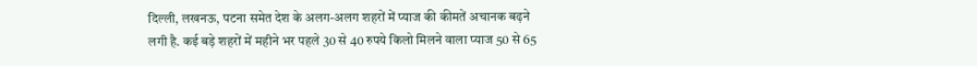दिल्‍ली, लखनऊ, पटना समेत देश के अलग-अलग शहरों में प्‍याज की कीमतें अचानक बढ़ने लगी है. कई बड़े शहरों में महीने भर पहले 30 से 40 रुपये किलो मिलने वाला प्‍याज 50 से 65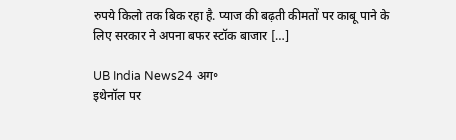रुपये किलो तक बिक रहा है. प्‍याज की बढ़ती कीमतों पर काबू पाने के लिए सरकार ने अपना बफर स्‍टॉक बाजार […]

UB India News24 अग॰
इथेनॉल पर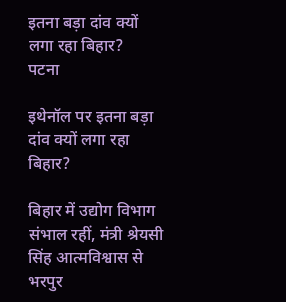इतना बड़ा दांव क्यों लगा रहा बिहार?
पटना

इथेनॉल पर इतना बड़ा दांव क्यों लगा रहा बिहार?

बिहार में उद्योग विभाग संभाल रहीं, मंत्री श्रेयसी सिंह आत्मविश्वास से भरपुर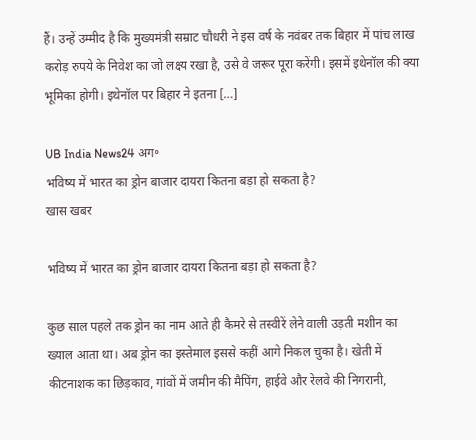हैं। उन्हें उम्मीद है कि मुख्यमंत्री सम्राट चौधरी ने इस वर्ष के नवंबर तक बिहार में पांच लाख करोड़ रुपये के निवेश का जो लक्ष्य रखा है, उसे वे जरूर पूरा करेंगी। इसमें इथेनॉल की क्या भूमिका होगी। इथेनॉल पर बिहार ने इतना […]

UB India News24 अग॰
भविष्य में भारत का ड्रोन बाजार दायरा कितना बड़ा हो सकता है?
खास खबर

भविष्य में भारत का ड्रोन बाजार दायरा कितना बड़ा हो सकता है?

कुछ साल पहले तक ड्रोन का नाम आते ही कैमरे से तस्वीरें लेने वाली उड़ती मशीन का ख्याल आता था। अब ड्रोन का इस्तेमाल इससे कहीं आगे निकल चुका है। खेती में कीटनाशक का छिड़काव, गांवों में जमीन की मैपिंग, हाईवे और रेलवे की निगरानी,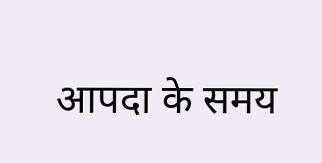आपदा के समय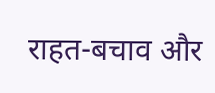राहत-बचाव और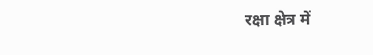रक्षा क्षेत्र में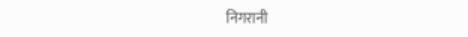निगरानी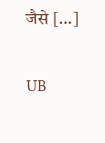जैसे […]

UB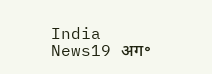India News19 अग॰